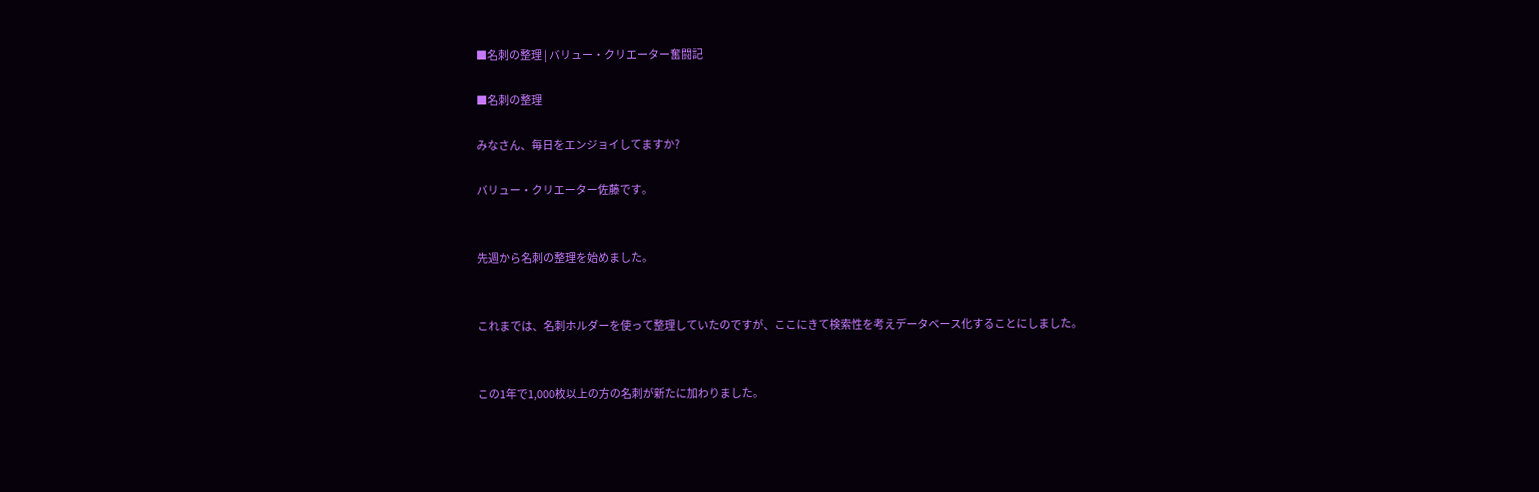■名刺の整理 | バリュー・クリエーター奮闘記

■名刺の整理

みなさん、毎日をエンジョイしてますか?

バリュー・クリエーター佐藤です。


先週から名刺の整理を始めました。


これまでは、名刺ホルダーを使って整理していたのですが、ここにきて検索性を考えデータベース化することにしました。


この1年で1,000枚以上の方の名刺が新たに加わりました。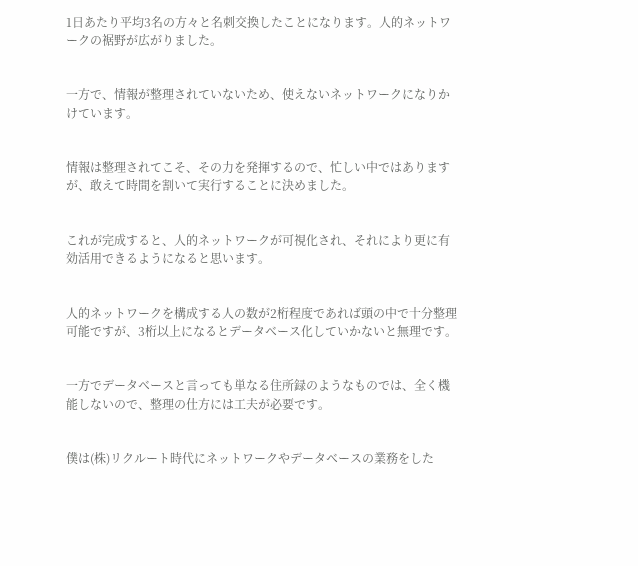1日あたり平均3名の方々と名刺交換したことになります。人的ネットワークの裾野が広がりました。


一方で、情報が整理されていないため、使えないネットワークになりかけています。


情報は整理されてこそ、その力を発揮するので、忙しい中ではありますが、敢えて時間を割いて実行することに決めました。


これが完成すると、人的ネットワークが可視化され、それにより更に有効活用できるようになると思います。


人的ネットワークを構成する人の数が2桁程度であれば頭の中で十分整理可能ですが、3桁以上になるとデータベース化していかないと無理です。


一方でデータベースと言っても単なる住所録のようなものでは、全く機能しないので、整理の仕方には工夫が必要です。


僕は(株)リクルート時代にネットワークやデータベースの業務をした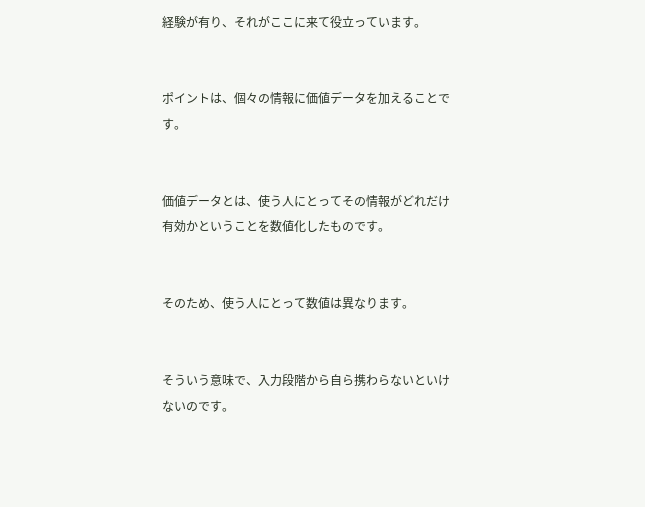経験が有り、それがここに来て役立っています。


ポイントは、個々の情報に価値データを加えることです。


価値データとは、使う人にとってその情報がどれだけ有効かということを数値化したものです。


そのため、使う人にとって数値は異なります。


そういう意味で、入力段階から自ら携わらないといけないのです。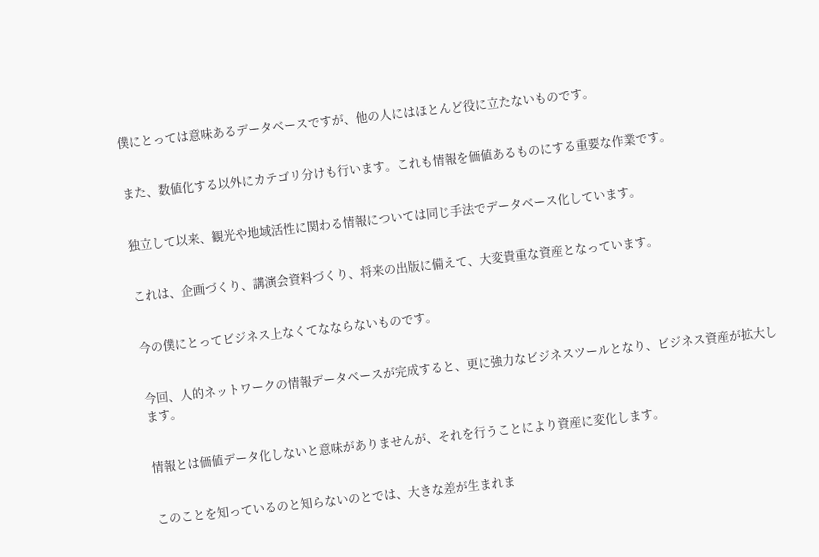僕にとっては意味あるデータベースですが、他の人にはほとんど役に立たないものです。


また、数値化する以外にカテゴリ分けも行います。これも情報を価値あるものにする重要な作業です。


独立して以来、観光や地域活性に関わる情報については同じ手法でデータベース化しています。


これは、企画づくり、講演会資料づくり、将来の出版に備えて、大変貴重な資産となっています。


今の僕にとってビジネス上なくてなならないものです。


今回、人的ネットワークの情報データベースが完成すると、更に強力なビジネスツールとなり、ビジネス資産が拡大します。


情報とは価値データ化しないと意味がありませんが、それを行うことにより資産に変化します。


このことを知っているのと知らないのとでは、大きな差が生まれま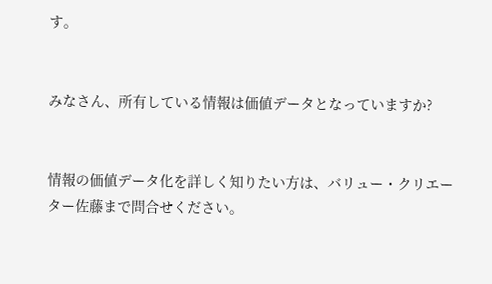す。


みなさん、所有している情報は価値データとなっていますか?


情報の価値データ化を詳しく知りたい方は、バリュー・クリエーター佐藤まで問合せください。